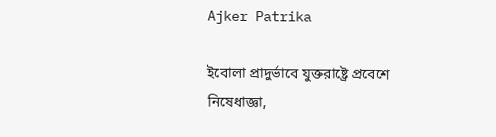Ajker Patrika

ইবোলা প্রাদুর্ভাবে যুক্তরাষ্ট্রে প্রবেশে নিষেধাজ্ঞা,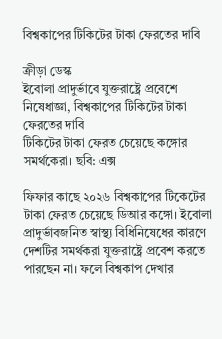বিশ্বকাপের টিকিটের টাকা ফেরতের দাবি

ক্রীড়া ডেস্ক
ইবোলা প্রাদুর্ভাবে যুক্তরাষ্ট্রে প্রবেশে নিষেধাজ্ঞা, বিশ্বকাপের টিকিটের টাকা ফেরতের দাবি
টিকিটের টাকা ফেরত চেয়েছে কঙ্গোর সমর্থকেরা। ছবি: এক্স

ফিফার কাছে ২০২৬ বিশ্বকাপের টিকেটের টাকা ফেরত চেয়েছে ডিআর কঙ্গো। ইবোলা প্রাদুর্ভাবজনিত স্বাস্থ্য বিধিনিষেধের কারণে দেশটির সমর্থকরা যুক্তরাষ্ট্রে প্রবেশ করতে পারছেন না। ফলে বিশ্বকাপ দেখার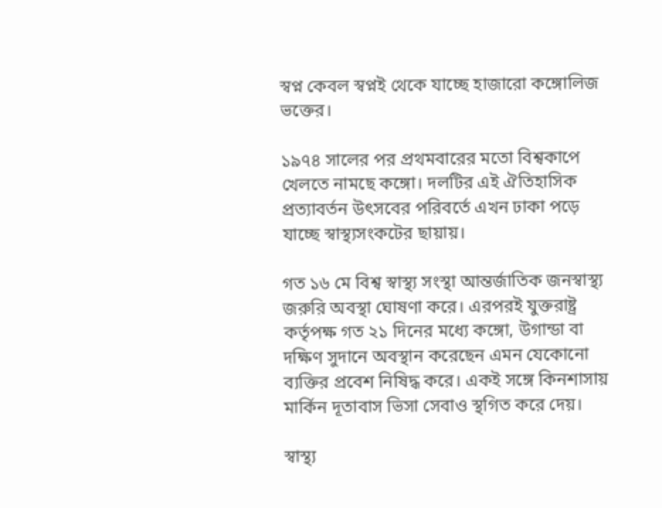স্বপ্ন কেবল স্বপ্নই থেকে যাচ্ছে হাজারো কঙ্গোলিজ ভক্তের।

১৯৭৪ সালের পর প্রথমবারের মতো বিশ্বকাপে খেলতে নামছে কঙ্গো। দলটির এই ঐতিহাসিক প্রত্যাবর্তন উৎসবের পরিবর্তে এখন ঢাকা পড়ে যাচ্ছে স্বাস্থ্যসংকটের ছায়ায়।

গত ১৬ মে বিশ্ব স্বাস্থ্য সংস্থা আন্তর্জাতিক জনস্বাস্থ্য জরুরি অবস্থা ঘোষণা করে। এরপরই যুক্তরাষ্ট্র কর্তৃপক্ষ গত ২১ দিনের মধ্যে কঙ্গো, উগান্ডা বা দক্ষিণ সুদানে অবস্থান করেছেন এমন যেকোনো ব্যক্তির প্রবেশ নিষিদ্ধ করে। একই সঙ্গে কিনশাসায় মার্কিন দূতাবাস ভিসা সেবাও স্থগিত করে দেয়।

স্বাস্থ্য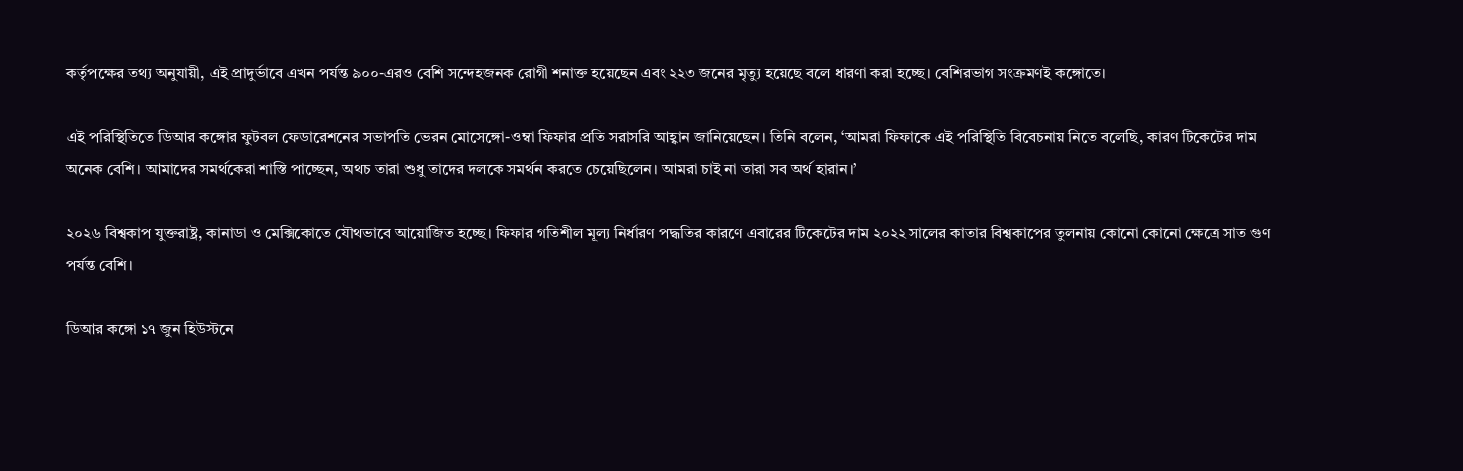কর্তৃপক্ষের তথ্য অনুযায়ী, এই প্রাদুর্ভাবে এখন পর্যন্ত ৯০০-এরও বেশি সন্দেহজনক রোগী শনাক্ত হয়েছেন এবং ২২৩ জনের মৃত্যু হয়েছে বলে ধারণা করা হচ্ছে। বেশিরভাগ সংক্রমণই কঙ্গোতে।

এই পরিস্থিতিতে ডিআর কঙ্গোর ফুটবল ফেডারেশনের সভাপতি ভেরন মোসেঙ্গো-ওম্বা ফিফার প্রতি সরাসরি আহ্বান জানিয়েছেন। তিনি বলেন, ‘আমরা ফিফাকে এই পরিস্থিতি বিবেচনায় নিতে বলেছি, কারণ টিকেটের দাম অনেক বেশি। আমাদের সমর্থকেরা শাস্তি পাচ্ছেন, অথচ তারা শুধু তাদের দলকে সমর্থন করতে চেয়েছিলেন। আমরা চাই না তারা সব অর্থ হারান।’

২০২৬ বিশ্বকাপ যুক্তরাষ্ট্র, কানাডা ও মেক্সিকোতে যৌথভাবে আয়োজিত হচ্ছে। ফিফার গতিশীল মূল্য নির্ধারণ পদ্ধতির কারণে এবারের টিকেটের দাম ২০২২ সালের কাতার বিশ্বকাপের তুলনায় কোনো কোনো ক্ষেত্রে সাত গুণ পর্যন্ত বেশি।

ডিআর কঙ্গো ১৭ জুন হিউস্টনে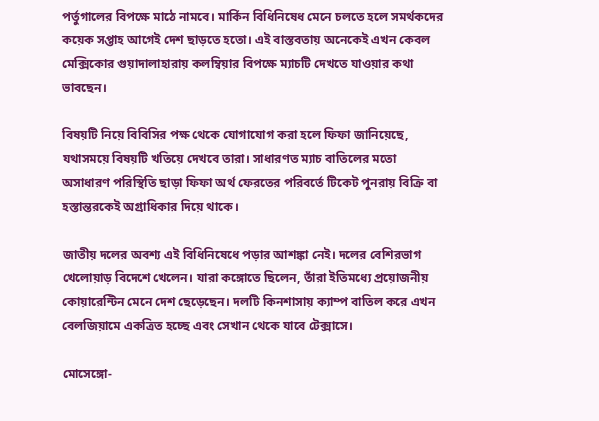পর্তুগালের বিপক্ষে মাঠে নামবে। মার্কিন বিধিনিষেধ মেনে চলতে হলে সমর্থকদের কয়েক সপ্তাহ আগেই দেশ ছাড়তে হতো। এই বাস্তবতায় অনেকেই এখন কেবল মেক্সিকোর গুয়াদালাহারায় কলম্বিয়ার বিপক্ষে ম্যাচটি দেখতে যাওয়ার কথা ভাবছেন।

বিষয়টি নিয়ে বিবিসির পক্ষ থেকে যোগাযোগ করা হলে ফিফা জানিয়েছে, যথাসময়ে বিষয়টি খতিয়ে দেখবে তারা। সাধারণত ম্যাচ বাতিলের মতো অসাধারণ পরিস্থিতি ছাড়া ফিফা অর্থ ফেরতের পরিবর্তে টিকেট পুনরায় বিক্রি বা হস্তান্তরকেই অগ্রাধিকার দিয়ে থাকে।

জাতীয় দলের অবশ্য এই বিধিনিষেধে পড়ার আশঙ্কা নেই। দলের বেশিরভাগ খেলোয়াড় বিদেশে খেলেন। যারা কঙ্গোতে ছিলেন, তাঁরা ইতিমধ্যে প্রয়োজনীয় কোয়ারেন্টিন মেনে দেশ ছেড়েছেন। দলটি কিনশাসায় ক্যাম্প বাতিল করে এখন বেলজিয়ামে একত্রিত হচ্ছে এবং সেখান থেকে যাবে টেক্সাসে।

মোসেঙ্গো-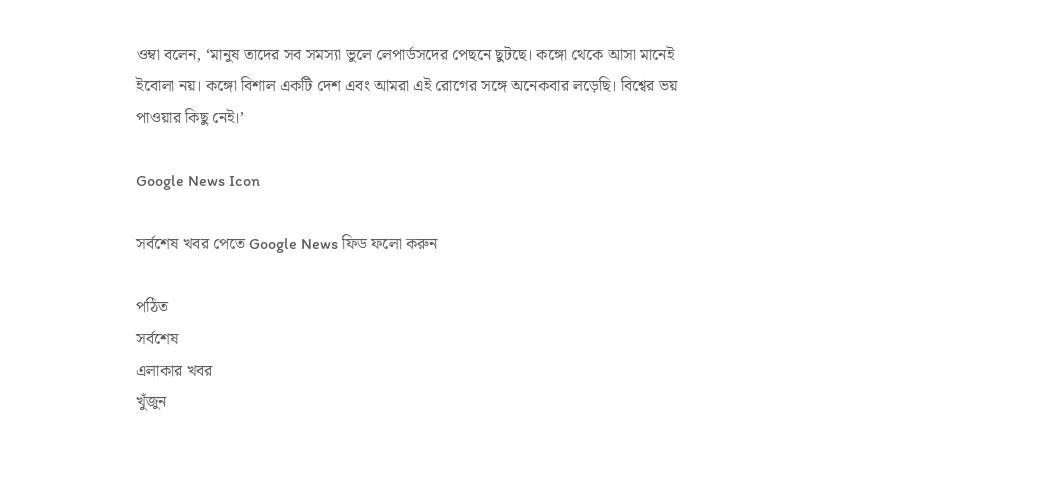ওম্বা বলেন, ‘মানুষ তাদের সব সমস্যা ভুলে লেপার্ডসদের পেছনে ছুটছে। কঙ্গো থেকে আসা মানেই ইবোলা নয়। কঙ্গো বিশাল একটি দেশ এবং আমরা এই রোগের সঙ্গে অনেকবার লড়েছি। বিশ্বের ভয় পাওয়ার কিছু নেই।’

Google News Icon

সর্বশেষ খবর পেতে Google News ফিড ফলো করুন

পঠিত
সর্বশেষ
এলাকার খবর
খুঁজুন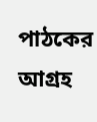পাঠকের আগ্রহ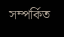সম্পর্কিত